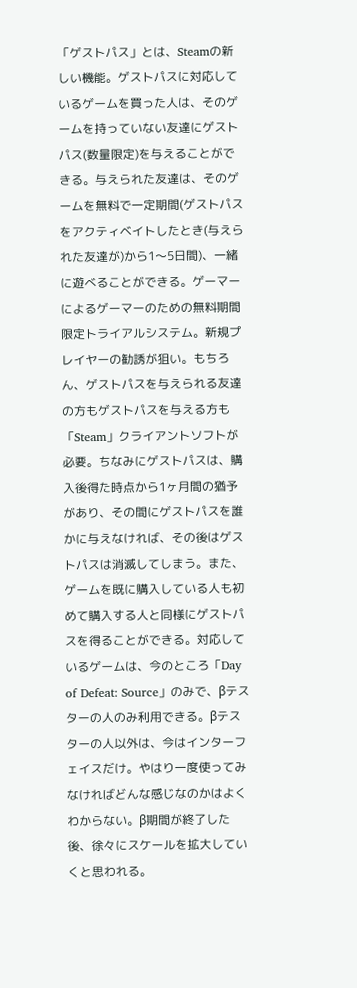「ゲストパス」とは、Steamの新しい機能。ゲストパスに対応しているゲームを買った人は、そのゲームを持っていない友達にゲストパス(数量限定)を与えることができる。与えられた友達は、そのゲームを無料で一定期間(ゲストパスをアクティベイトしたとき(与えられた友達が)から1〜5日間)、一緒に遊べることができる。ゲーマーによるゲーマーのための無料期間限定トライアルシステム。新規プレイヤーの勧誘が狙い。もちろん、ゲストパスを与えられる友達の方もゲストパスを与える方も「Steam」クライアントソフトが必要。ちなみにゲストパスは、購入後得た時点から1ヶ月間の猶予があり、その間にゲストパスを誰かに与えなければ、その後はゲストパスは消滅してしまう。また、ゲームを既に購入している人も初めて購入する人と同様にゲストパスを得ることができる。対応しているゲームは、今のところ「Day of Defeat: Source」のみで、βテスターの人のみ利用できる。βテスターの人以外は、今はインターフェイスだけ。やはり一度使ってみなければどんな感じなのかはよくわからない。β期間が終了した後、徐々にスケールを拡大していくと思われる。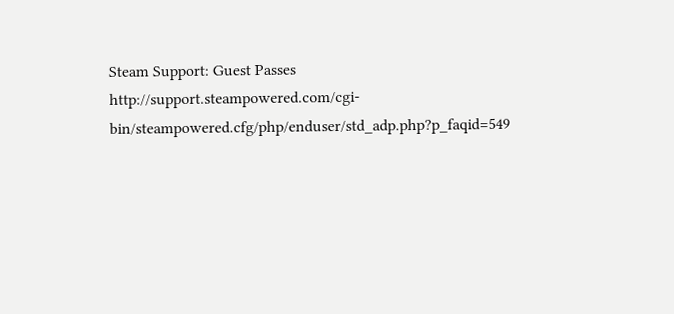Steam Support: Guest Passes
http://support.steampowered.com/cgi-bin/steampowered.cfg/php/enduser/std_adp.php?p_faqid=549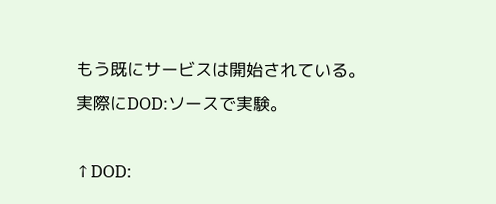もう既にサービスは開始されている。実際にDOD:ソースで実験。

↑DOD: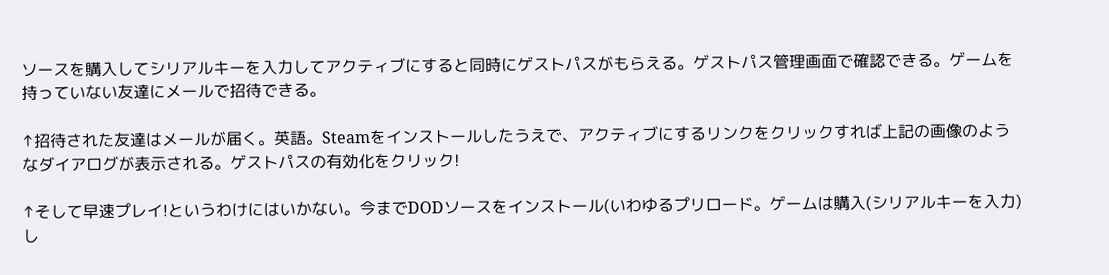ソースを購入してシリアルキーを入力してアクティブにすると同時にゲストパスがもらえる。ゲストパス管理画面で確認できる。ゲームを持っていない友達にメールで招待できる。

↑招待された友達はメールが届く。英語。Steamをインストールしたうえで、アクティブにするリンクをクリックすれば上記の画像のようなダイアログが表示される。ゲストパスの有効化をクリック!

↑そして早速プレイ!というわけにはいかない。今までDODソースをインストール(いわゆるプリロード。ゲームは購入(シリアルキーを入力)し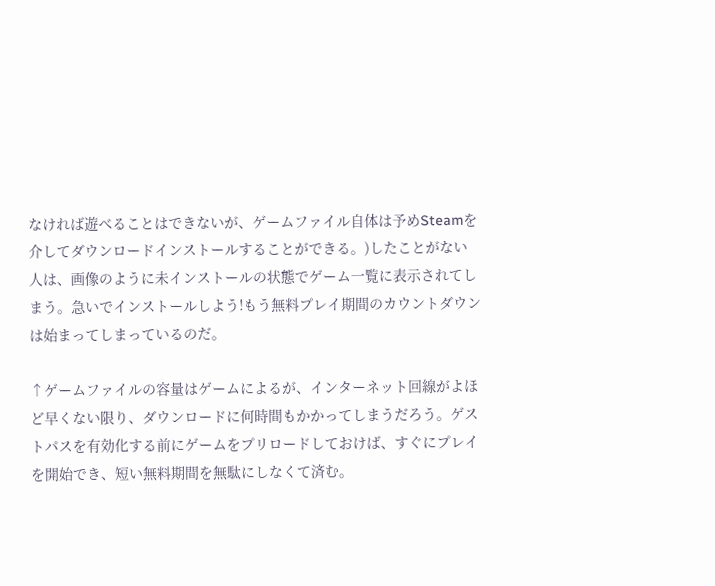なければ遊べることはできないが、ゲームファイル自体は予めSteamを介してダウンロードインストールすることができる。)したことがない人は、画像のように未インストールの状態でゲーム一覧に表示されてしまう。急いでインストールしよう!もう無料プレイ期間のカウントダウンは始まってしまっているのだ。

↑ゲームファイルの容量はゲームによるが、インターネット回線がよほど早くない限り、ダウンロードに何時間もかかってしまうだろう。ゲストパスを有効化する前にゲームをプリロードしておけば、すぐにプレイを開始でき、短い無料期間を無駄にしなくて済む。